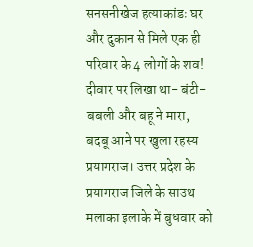सनसनीखेज हत्याकांडः घर और दुकान से मिले एक ही परिवार के 4 लोगों के शव! दीवार पर लिखा था- बंटी-बबली और बहू ने मारा, बदबू आने पर खुला रहस्य
प्रयागराज। उत्तर प्रदेश के प्रयागराज जिले के साउथ मलाका इलाके में बुधवार को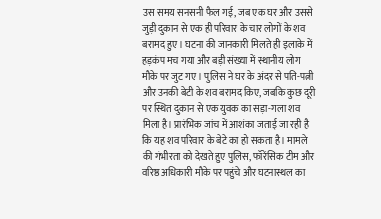उस समय सनसनी फैल गई, जब एक घर और उससे जुड़ी दुकान से एक ही परिवार के चार लोगों के शव बरामद हुए। घटना की जानकारी मिलते ही इलाके में हड़कंप मच गया और बड़ी संख्या में स्थानीय लोग मौके पर जुट गए। पुलिस ने घर के अंदर से पति-पत्नी और उनकी बेटी के शव बरामद किए, जबकि कुछ दूरी पर स्थित दुकान से एक युवक का सड़ा-गला शव मिला है। प्रारंभिक जांच में आशंका जताई जा रही है कि यह शव परिवार के बेटे का हो सकता है। मामले की गंभीरता को देखते हुए पुलिस, फॉरेंसिक टीम और वरिष्ठ अधिकारी मौके पर पहुंचे और घटनास्थल का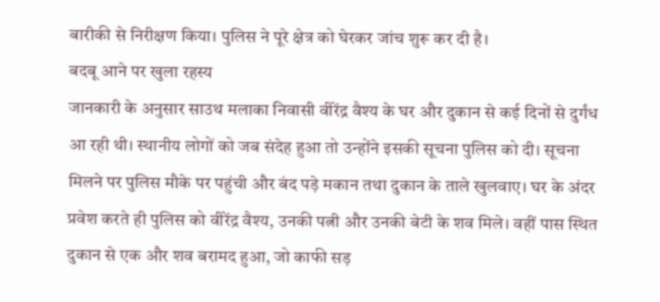बारीकी से निरीक्षण किया। पुलिस ने पूरे क्षेत्र को घेरकर जांच शुरू कर दी है।
बदबू आने पर खुला रहस्य
जानकारी के अनुसार साउथ मलाका निवासी वीरेंद्र वैश्य के घर और दुकान से कई दिनों से दुर्गंध आ रही थी। स्थानीय लोगों को जब संदेह हुआ तो उन्होंने इसकी सूचना पुलिस को दी। सूचना मिलने पर पुलिस मौके पर पहुंची और बंद पड़े मकान तथा दुकान के ताले खुलवाए। घर के अंदर प्रवेश करते ही पुलिस को वीरेंद्र वैश्य, उनकी पत्नी और उनकी बेटी के शव मिले। वहीं पास स्थित दुकान से एक और शव बरामद हुआ, जो काफी सड़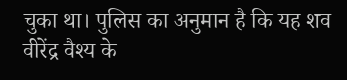चुका था। पुलिस का अनुमान है कि यह शव वीरेंद्र वैश्य के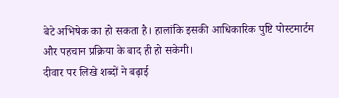बेटे अभिषेक का हो सकता है। हालांकि इसकी आधिकारिक पुष्टि पोस्टमार्टम और पहचान प्रक्रिया के बाद ही हो सकेगी।
दीवार पर लिखे शब्दों ने बढ़ाई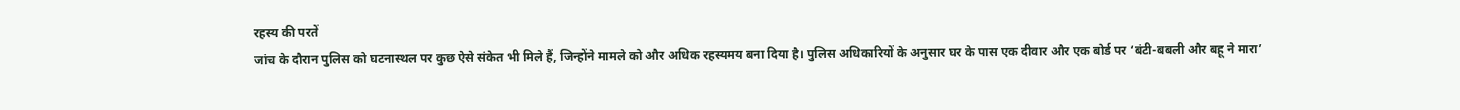रहस्य की परतें
जांच के दौरान पुलिस को घटनास्थल पर कुछ ऐसे संकेत भी मिले हैं, जिन्होंने मामले को और अधिक रहस्यमय बना दिया है। पुलिस अधिकारियों के अनुसार घर के पास एक दीवार और एक बोर्ड पर ‘बंटी-बबली और बहू ने मारा’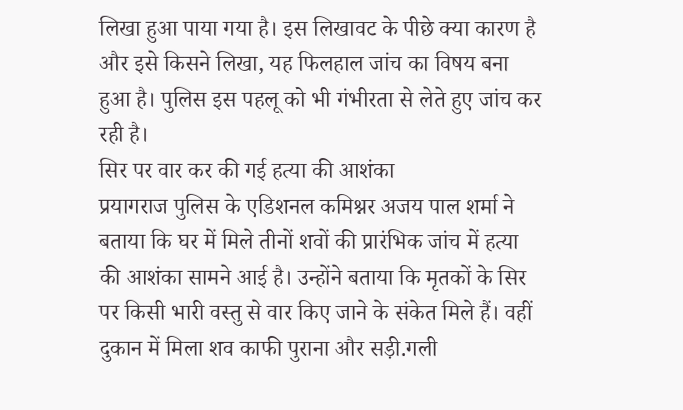लिखा हुआ पाया गया है। इस लिखावट के पीछे क्या कारण है और इसे किसने लिखा, यह फिलहाल जांच का विषय बना हुआ है। पुलिस इस पहलू को भी गंभीरता से लेते हुए जांच कर रही है।
सिर पर वार कर की गई हत्या की आशंका
प्रयागराज पुलिस के एडिशनल कमिश्नर अजय पाल शर्मा ने बताया कि घर में मिले तीनों शवों की प्रारंभिक जांच में हत्या की आशंका सामने आई है। उन्होंने बताया कि मृतकों के सिर पर किसी भारी वस्तु से वार किए जाने के संकेत मिले हैं। वहीं दुकान में मिला शव काफी पुराना और सड़ी.गली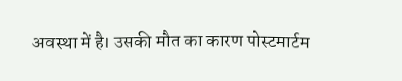अवस्था में है। उसकी मौत का कारण पोस्टमार्टम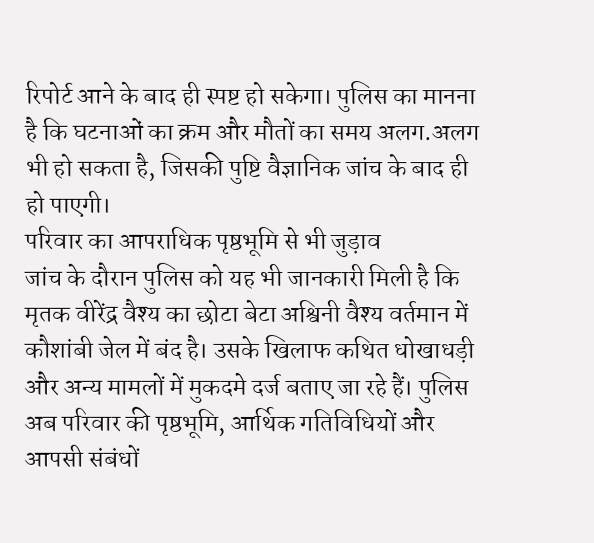रिपोर्ट आने के बाद ही स्पष्ट हो सकेगा। पुलिस का मानना है कि घटनाओं का क्रम और मौतों का समय अलग.अलग भी हो सकता है, जिसकी पुष्टि वैज्ञानिक जांच के बाद ही हो पाएगी।
परिवार का आपराधिक पृष्ठभूमि से भी जुड़ाव
जांच के दौरान पुलिस को यह भी जानकारी मिली है कि मृतक वीरेंद्र वैश्य का छोटा बेटा अश्विनी वैश्य वर्तमान में कौशांबी जेल में बंद है। उसके खिलाफ कथित धोखाधड़ी और अन्य मामलों में मुकदमे दर्ज बताए जा रहे हैं। पुलिस अब परिवार की पृष्ठभूमि, आर्थिक गतिविधियों और आपसी संबंधों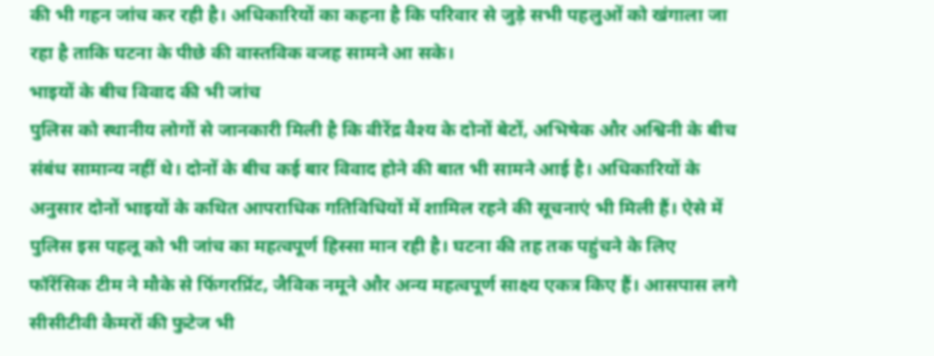की भी गहन जांच कर रही है। अधिकारियों का कहना है कि परिवार से जुड़े सभी पहलुओं को खंगाला जा रहा है ताकि घटना के पीछे की वास्तविक वजह सामने आ सके।
भाइयों के बीच विवाद की भी जांच
पुलिस को स्थानीय लोगों से जानकारी मिली है कि वीरेंद्र वैश्य के दोनों बेटों, अभिषेक और अश्विनी के बीच संबंध सामान्य नहीं थे। दोनों के बीच कई बार विवाद होने की बात भी सामने आई है। अधिकारियों के अनुसार दोनों भाइयों के कथित आपराधिक गतिविधियों में शामिल रहने की सूचनाएं भी मिली हैं। ऐसे में पुलिस इस पहलू को भी जांच का महत्वपूर्ण हिस्सा मान रही है। घटना की तह तक पहुंचने के लिए फॉरेंसिक टीम ने मौके से फिंगरप्रिंट, जैविक नमूने और अन्य महत्वपूर्ण साक्ष्य एकत्र किए हैं। आसपास लगे सीसीटीवी कैमरों की फुटेज भी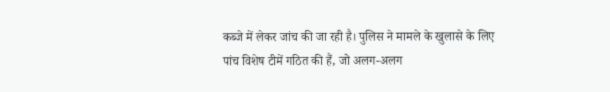कब्जे में लेकर जांच की जा रही है। पुलिस ने मामले के खुलासे के लिए पांच विशेष टीमें गठित की हैं, जो अलग-अलग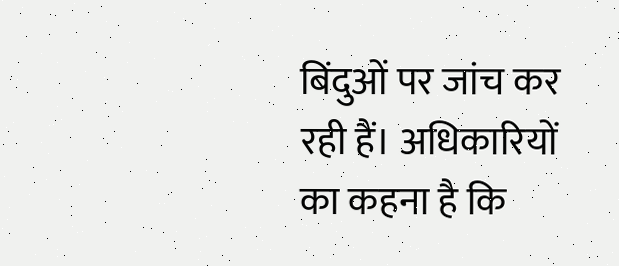बिंदुओं पर जांच कर रही हैं। अधिकारियों का कहना है कि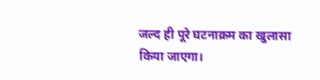जल्द ही पूरे घटनाक्रम का खुलासा किया जाएगा।